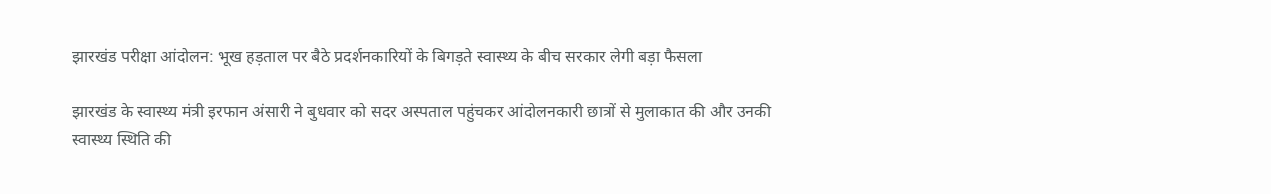झारखंड परीक्षा आंदोलन: भूख हड़ताल पर बैठे प्रदर्शनकारियों के बिगड़ते स्वास्थ्य के बीच सरकार लेगी बड़ा फैसला

झारखंड के स्वास्थ्य मंत्री इरफान अंसारी ने बुधवार को सदर अस्पताल पहुंचकर आंदोलनकारी छात्रों से मुलाकात की और उनकी स्वास्थ्य स्थिति की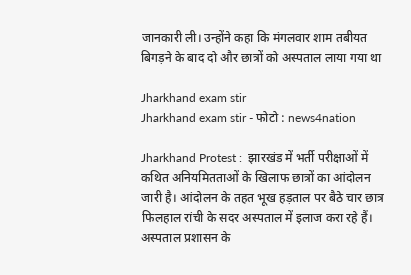जानकारी ली। उन्होंने कहा कि मंगलवार शाम तबीयत बिगड़ने के बाद दो और छात्रों को अस्पताल लाया गया था

Jharkhand exam stir
Jharkhand exam stir - फोटो : news4nation

Jharkhand Protest :  झारखंड में भर्ती परीक्षाओं में कथित अनियमितताओं के खिलाफ छात्रों का आंदोलन जारी है। आंदोलन के तहत भूख हड़ताल पर बैठे चार छात्र फिलहाल रांची के सदर अस्पताल में इलाज करा रहे हैं। अस्पताल प्रशासन के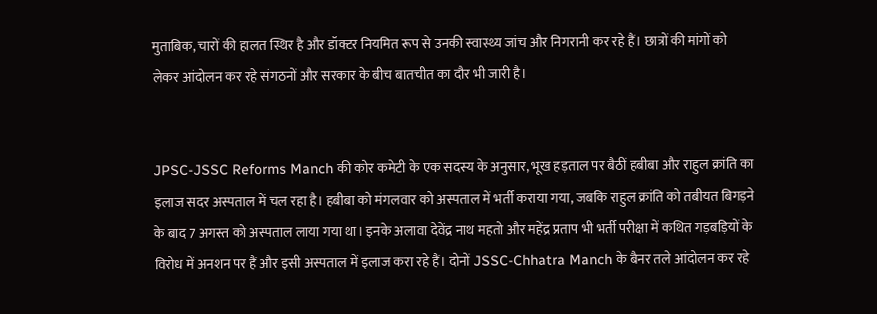मुताबिक, चारों की हालत स्थिर है और डॉक्टर नियमित रूप से उनकी स्वास्थ्य जांच और निगरानी कर रहे हैं। छात्रों की मांगों को लेकर आंदोलन कर रहे संगठनों और सरकार के बीच बातचीत का दौर भी जारी है।


JPSC-JSSC Reforms Manch की कोर कमेटी के एक सदस्य के अनुसार, भूख हड़ताल पर बैठीं हबीबा और राहुल क्रांति का इलाज सदर अस्पताल में चल रहा है। हबीबा को मंगलवार को अस्पताल में भर्ती कराया गया, जबकि राहुल क्रांति को तबीयत बिगड़ने के बाद 7 अगस्त को अस्पताल लाया गया था। इनके अलावा देवेंद्र नाथ महतो और महेंद्र प्रताप भी भर्ती परीक्षा में कथित गड़बड़ियों के विरोध में अनशन पर हैं और इसी अस्पताल में इलाज करा रहे हैं। दोनों JSSC-Chhatra Manch के बैनर तले आंदोलन कर रहे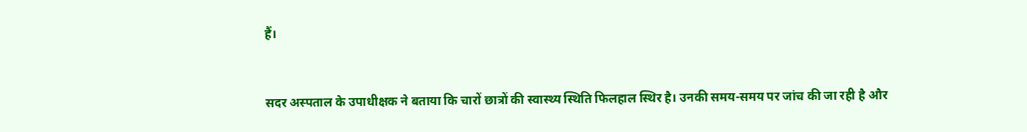हैं।


सदर अस्पताल के उपाधीक्षक ने बताया कि चारों छात्रों की स्वास्थ्य स्थिति फिलहाल स्थिर है। उनकी समय-समय पर जांच की जा रही है और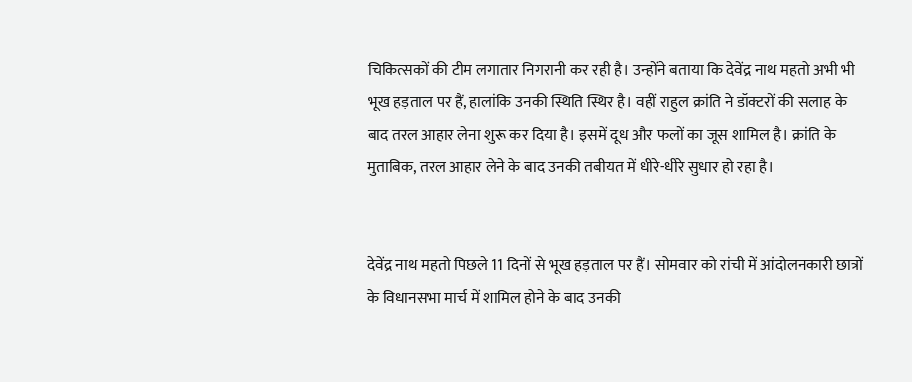चिकित्सकों की टीम लगातार निगरानी कर रही है। उन्होंने बताया कि देवेंद्र नाथ महतो अभी भी भूख हड़ताल पर हैं, हालांकि उनकी स्थिति स्थिर है। वहीं राहुल क्रांति ने डॉक्टरों की सलाह के बाद तरल आहार लेना शुरू कर दिया है। इसमें दूध और फलों का जूस शामिल है। क्रांति के मुताबिक, तरल आहार लेने के बाद उनकी तबीयत में धीरे-धीरे सुधार हो रहा है।


देवेंद्र नाथ महतो पिछले 11 दिनों से भूख हड़ताल पर हैं। सोमवार को रांची में आंदोलनकारी छात्रों के विधानसभा मार्च में शामिल होने के बाद उनकी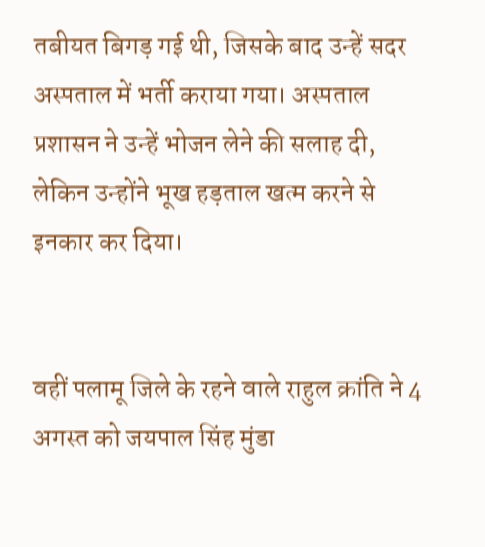तबीयत बिगड़ गई थी, जिसके बाद उन्हें सदर अस्पताल में भर्ती कराया गया। अस्पताल प्रशासन ने उन्हें भोजन लेने की सलाह दी, लेकिन उन्होंने भूख हड़ताल खत्म करने से इनकार कर दिया।


वहीं पलामू जिले के रहने वाले राहुल क्रांति ने 4 अगस्त को जयपाल सिंह मुंडा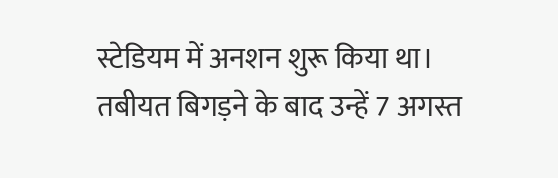स्टेडियम में अनशन शुरू किया था। तबीयत बिगड़ने के बाद उन्हें 7 अगस्त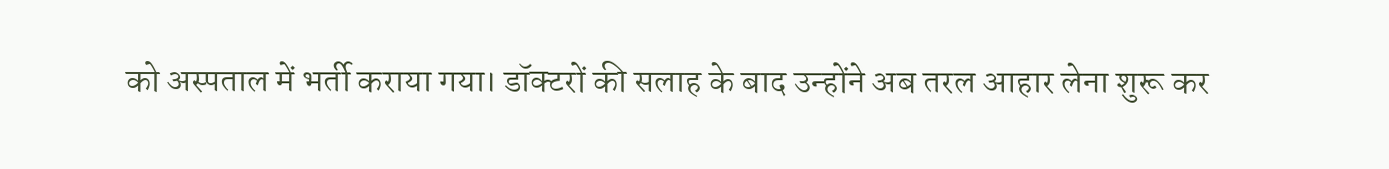को अस्पताल में भर्ती कराया गया। डॉक्टरों की सलाह के बाद उन्होंने अब तरल आहार लेना शुरू कर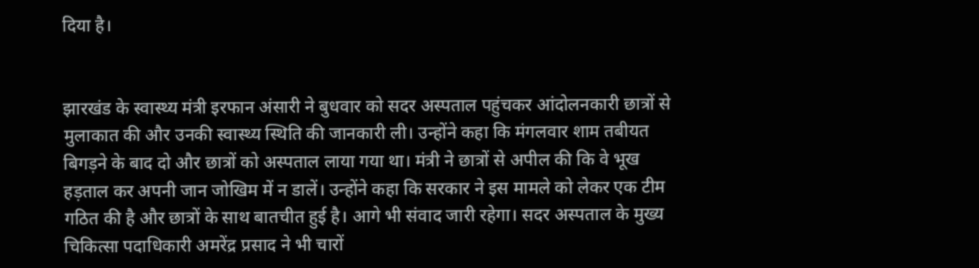दिया है।


झारखंड के स्वास्थ्य मंत्री इरफान अंसारी ने बुधवार को सदर अस्पताल पहुंचकर आंदोलनकारी छात्रों से मुलाकात की और उनकी स्वास्थ्य स्थिति की जानकारी ली। उन्होंने कहा कि मंगलवार शाम तबीयत बिगड़ने के बाद दो और छात्रों को अस्पताल लाया गया था। मंत्री ने छात्रों से अपील की कि वे भूख हड़ताल कर अपनी जान जोखिम में न डालें। उन्होंने कहा कि सरकार ने इस मामले को लेकर एक टीम गठित की है और छात्रों के साथ बातचीत हुई है। आगे भी संवाद जारी रहेगा। सदर अस्पताल के मुख्य चिकित्सा पदाधिकारी अमरेंद्र प्रसाद ने भी चारों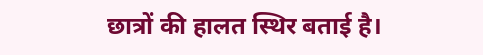छात्रों की हालत स्थिर बताई है।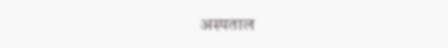अस्पताल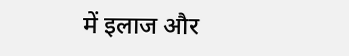में इलाज और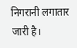निगरानी लगातार जारी है।